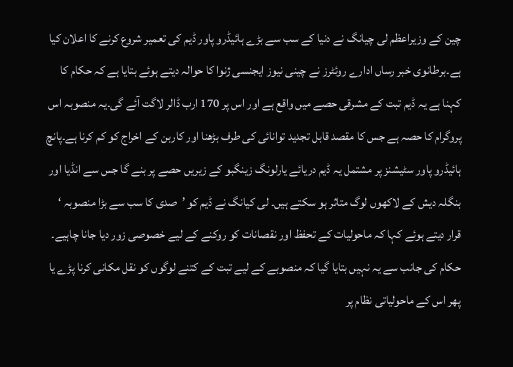چین کے وزیراعظم لی چیانگ نے دنیا کے سب سے بڑے ہائیڈرو پاور ڈیم کی تعمیر شروع کرنے کا اعلان کیا ہے۔برطانوی خبر رساں ادارے روئٹرز نے چینی نیوز ایجنسی ژنوا کا حوالہ دیتے ہوئے بتایا ہے کہ حکام کا کہنا ہے یہ ڈیم تبت کے مشرقی حصے میں واقع ہے اور اس پر 170 ارب ڈالر لاگت آئے گی۔یہ منصوبہ اس پروگرام کا حصہ ہے جس کا مقصد قابل تجدید توانائی کی طرف بڑھنا اور کاربن کے اخراج کو کم کرنا ہے۔پانچ ہائیڈرو پاور سٹیشنز پر مشتمل یہ ڈیم دریائے یارلونگ زینگبو کے زیریں حصے پر بنے گا جس سے انڈیا اور بنگلہ دیش کے لاکھوں لوگ متاثر ہو سکتے ہیں۔ لی کیانگ نے ڈیم کو ’صدی کا سب سے بڑا منصوبہ ‘ قرار دیتے ہوئے کہا کہ ماحولیات کے تحفظ اور نقصانات کو روکنے کے لیے خصوصی زور دیا جانا چاہیے۔ حکام کی جانب سے یہ نہیں بتایا گیا کہ منصوبے کے لیے تبت کے کتنے لوگوں کو نقل مکانی کرنا پڑے یا پھر اس کے ماحولیاتی نظام پر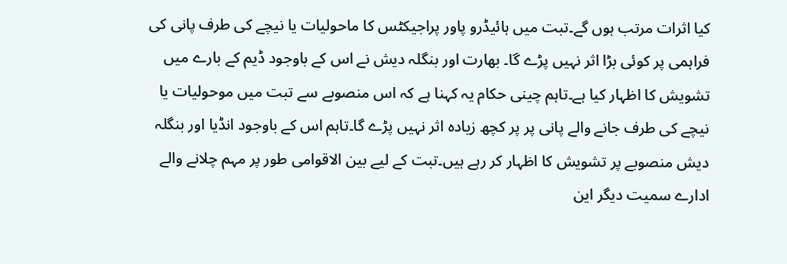کیا اثرات مرتب ہوں گے۔تبت میں ہائیڈرو پاور پراجیکٹس کا ماحولیات یا نیچے کی طرف پانی کی فراہمی پر کوئی بڑا اثر نہیں پڑے گا۔ بھارت اور بنگلہ دیش نے اس کے باوجود ڈیم کے بارے میں تشویش کا اظہار کیا ہے۔تاہم چینی حکام یہ کہنا ہے کہ اس منصوبے سے تبت میں موحولیات یا نیچے کی طرف جانے والے پانی پر پر کچھ زیادہ اثر نہیں پڑے گا۔تاہم اس کے باوجود انڈیا اور بنگلہ دیش منصوبے پر تشویش کا اظہار کر رہے ہیں۔تبت کے لیے بین الاقوامی طور پر مہم چلانے والے ادارے سمیت دیگر این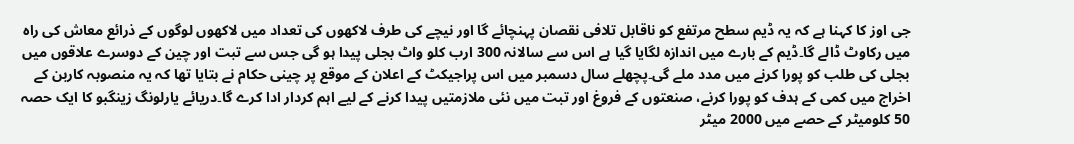جی اوز کا کہنا ہے کہ یہ ڈیم سطح مرتفع کو ناقابل تلافی نقصان پہنچائے گا اور نیچے کی طرف لاکھوں کی تعداد میں لاکھوں لوگوں کے ذرائع معاش کی راہ میں رکاوٹ ڈالے گا۔ڈیم کے بارے میں اندازہ لگایا گیا ہے اس سے سالانہ 300 ارب کلو واٹ بجلی پیدا ہو گی جس سے تبت اور چین کے دوسرے علاقوں میں بجلی کی طلب کو پورا کرنے میں مدد ملے گی۔پچھلے سال دسمبر میں اس پراجیکٹ کے اعلان کے موقع پر چینی حکام نے بتایا تھا کہ یہ منصوبہ کاربن کے اخراج میں کمی کے ہدف کو پورا کرنے، صنعتوں کے فروغ اور تبت میں نئی ملازمتیں پیدا کرنے کے لیے اہم کردار ادا کرے گا۔دریائے یارلونگ زینگبو کا ایک حصہ 50 کلومیٹر کے حصے میں 2000 میٹر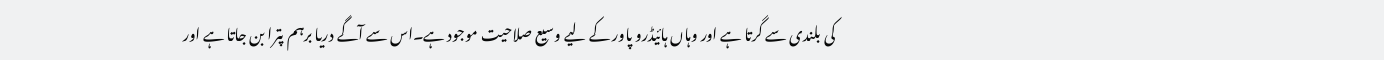کی بلندی سے گرتا ہے اور وہاں ہائیڈرو پاور کے لیے وسیع صلاحیت موجود ہے۔اس سے آگے دریا برہم پترا بن جاتا ہے اور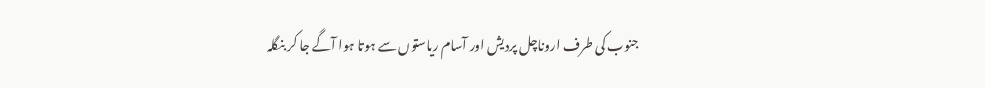جنوب کی طرف اروناچل پردیش اور آسام ریاستوں سے ہوتا ہوا آگے جا کر بنگلہ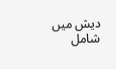دیش میں شامل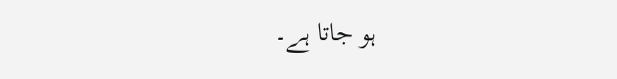ہو جاتا ہے۔